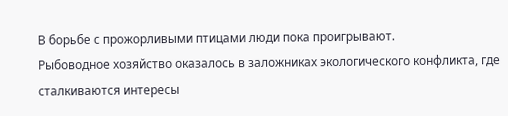В борьбе с прожорливыми птицами люди пока проигрывают.
Рыбоводное хозяйство оказалось в заложниках экологического конфликта, где сталкиваются интересы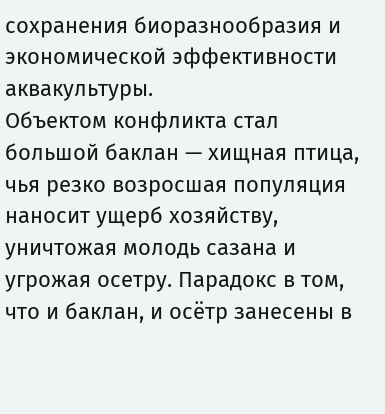сохранения биоразнообразия и экономической эффективности аквакультуры.
Объектом конфликта стал большой баклан — хищная птица, чья резко возросшая популяция наносит ущерб хозяйству, уничтожая молодь сазана и угрожая осетру. Парадокс в том, что и баклан, и осётр занесены в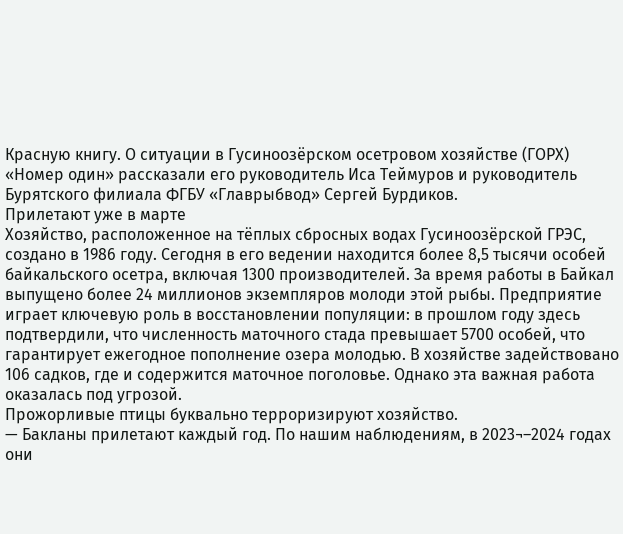Красную книгу. О ситуации в Гусиноозёрском осетровом хозяйстве (ГОРХ) «Номер один» рассказали его руководитель Иса Теймуров и руководитель Бурятского филиала ФГБУ «Главрыбвод» Сергей Бурдиков.
Прилетают уже в марте
Хозяйство, расположенное на тёплых сбросных водах Гусиноозёрской ГРЭС, создано в 1986 году. Сегодня в его ведении находится более 8,5 тысячи особей байкальского осетра, включая 1300 производителей. За время работы в Байкал выпущено более 24 миллионов экземпляров молоди этой рыбы. Предприятие играет ключевую роль в восстановлении популяции: в прошлом году здесь подтвердили, что численность маточного стада превышает 5700 особей, что гарантирует ежегодное пополнение озера молодью. В хозяйстве задействовано 106 садков, где и содержится маточное поголовье. Однако эта важная работа оказалась под угрозой.
Прожорливые птицы буквально терроризируют хозяйство.
— Бакланы прилетают каждый год. По нашим наблюдениям, в 2023¬–2024 годах они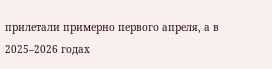прилетали примерно первого апреля, а в 2025–2026 годах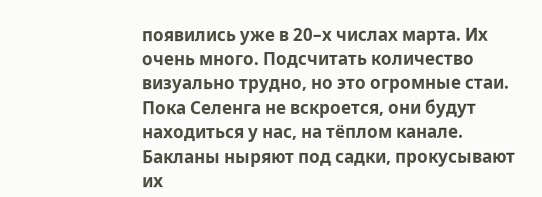появились уже в 20–х числах марта. Их очень много. Подсчитать количество визуально трудно, но это огромные стаи. Пока Селенга не вскроется, они будут находиться у нас, на тёплом канале. Бакланы ныряют под садки, прокусывают их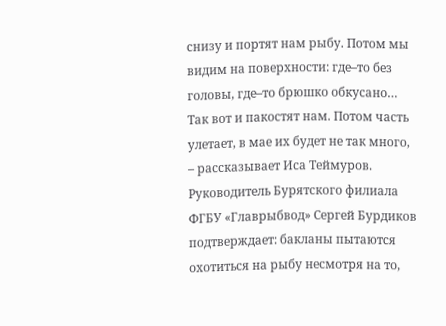снизу и портят нам рыбу. Потом мы видим на поверхности: где–то без головы, где–то брюшко обкусано… Так вот и пакостят нам. Потом часть улетает, в мае их будет не так много, – рассказывает Иса Теймуров.
Руководитель Бурятского филиала ФГБУ «Главрыбвод» Сергей Бурдиков подтверждает: бакланы пытаются охотиться на рыбу несмотря на то,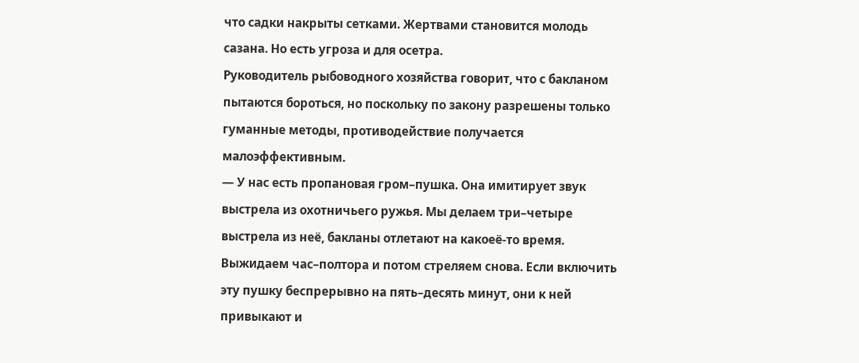что садки накрыты сетками. Жертвами становится молодь сазана. Но есть угроза и для осетра.
Руководитель рыбоводного хозяйства говорит, что с бакланом пытаются бороться, но поскольку по закону разрешены только гуманные методы, противодействие получается малоэффективным.
— У нас есть пропановая гром–пушка. Она имитирует звук выстрела из охотничьего ружья. Мы делаем три–четыре выстрела из неё, бакланы отлетают на какоеё-то время. Выжидаем час–полтора и потом стреляем снова. Если включить эту пушку беспрерывно на пять–десять минут, они к ней привыкают и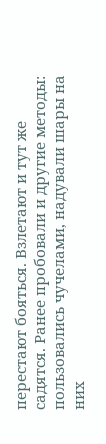перестают бояться. Взлетают и тут же садятся. Ранее пробовали и другие методы: пользовались чучелами, надували шары на них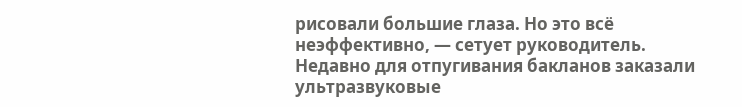рисовали большие глаза. Но это всё неэффективно, — сетует руководитель.
Недавно для отпугивания бакланов заказали ультразвуковые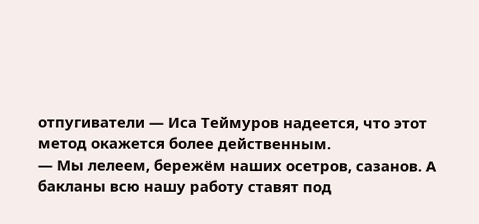отпугиватели — Иса Теймуров надеется, что этот метод окажется более действенным.
— Мы лелеем, бережём наших осетров, сазанов. А бакланы всю нашу работу ставят под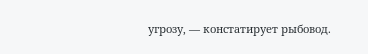угрозу, — констатирует рыбовод.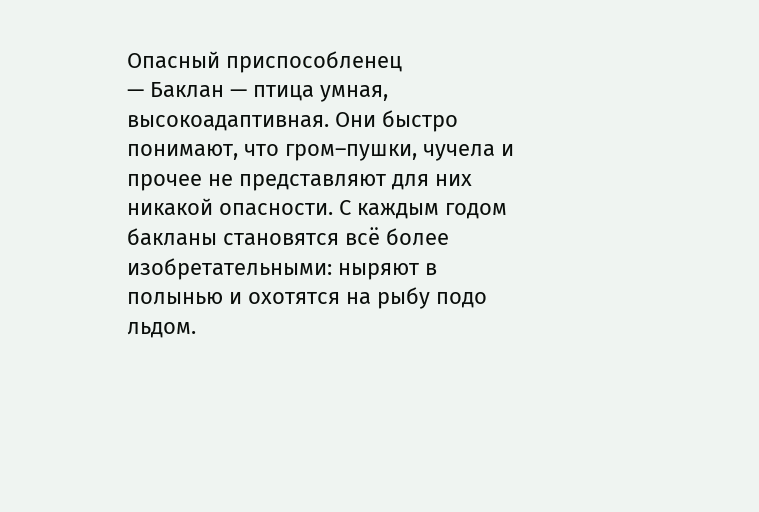Опасный приспособленец
— Баклан — птица умная, высокоадаптивная. Они быстро понимают, что гром–пушки, чучела и прочее не представляют для них никакой опасности. С каждым годом бакланы становятся всё более изобретательными: ныряют в полынью и охотятся на рыбу подо льдом.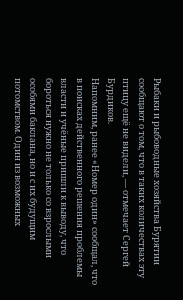Рыбаки и рыбоводные хозяйства Бурятии сообщают о том, что в таких количествах эту птицу ещё не видели, — отмечает Сергей Бурдиков.
Напомним, ранее «Номер один» сообщал, что в поисках действенного решения проблемы власти и учёные пришли к выводу, что бороться нужно не только со взрослыми особями баклана, но и с их будущим потомством. Один из возможных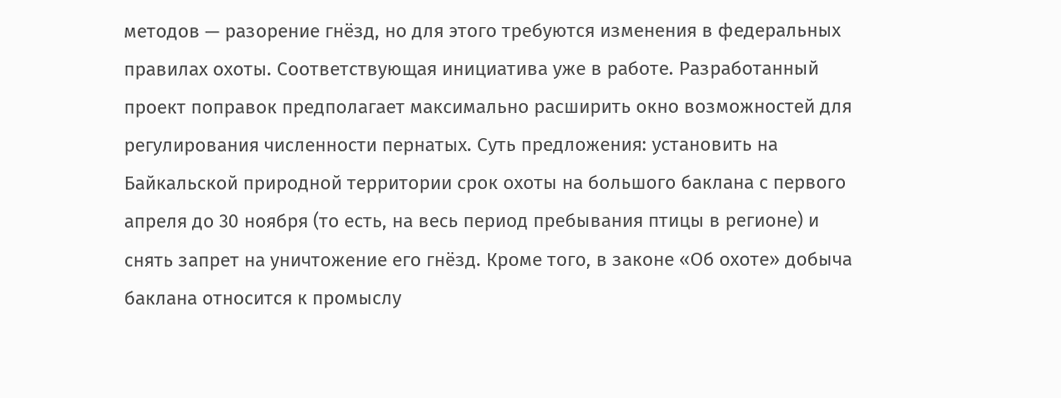методов — разорение гнёзд, но для этого требуются изменения в федеральных правилах охоты. Соответствующая инициатива уже в работе. Разработанный проект поправок предполагает максимально расширить окно возможностей для регулирования численности пернатых. Суть предложения: установить на Байкальской природной территории срок охоты на большого баклана с первого апреля до 30 ноября (то есть, на весь период пребывания птицы в регионе) и снять запрет на уничтожение его гнёзд. Кроме того, в законе «Об охоте» добыча баклана относится к промыслу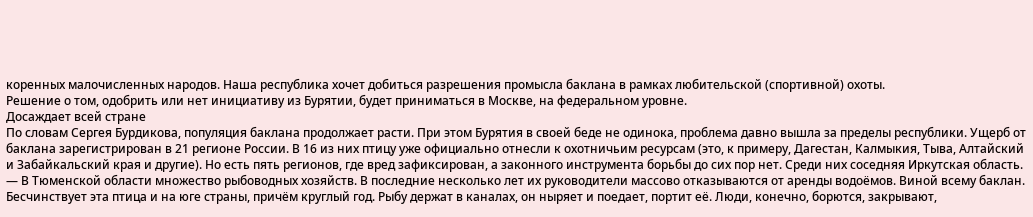коренных малочисленных народов. Наша республика хочет добиться разрешения промысла баклана в рамках любительской (спортивной) охоты.
Решение о том, одобрить или нет инициативу из Бурятии, будет приниматься в Москве, на федеральном уровне.
Досаждает всей стране
По словам Сергея Бурдикова, популяция баклана продолжает расти. При этом Бурятия в своей беде не одинока, проблема давно вышла за пределы республики. Ущерб от баклана зарегистрирован в 21 регионе России. В 16 из них птицу уже официально отнесли к охотничьим ресурсам (это, к примеру, Дагестан, Калмыкия, Тыва, Алтайский и Забайкальский края и другие). Но есть пять регионов, где вред зафиксирован, а законного инструмента борьбы до сих пор нет. Среди них соседняя Иркутская область.
— В Тюменской области множество рыбоводных хозяйств. В последние несколько лет их руководители массово отказываются от аренды водоёмов. Виной всему баклан. Бесчинствует эта птица и на юге страны, причём круглый год. Рыбу держат в каналах, он ныряет и поедает, портит её. Люди, конечно, борются, закрывают,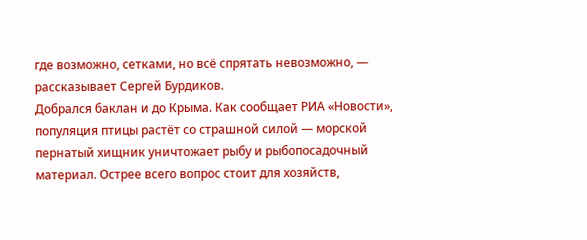где возможно, сетками, но всё спрятать невозможно, — рассказывает Сергей Бурдиков.
Добрался баклан и до Крыма. Как сообщает РИА «Новости», популяция птицы растёт со страшной силой — морской пернатый хищник уничтожает рыбу и рыбопосадочный материал. Острее всего вопрос стоит для хозяйств,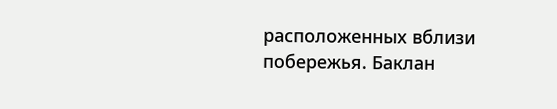расположенных вблизи побережья. Баклан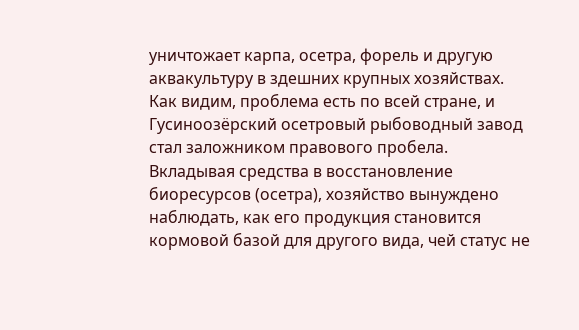уничтожает карпа, осетра, форель и другую аквакультуру в здешних крупных хозяйствах.
Как видим, проблема есть по всей стране, и Гусиноозёрский осетровый рыбоводный завод стал заложником правового пробела. Вкладывая средства в восстановление биоресурсов (осетра), хозяйство вынуждено наблюдать, как его продукция становится кормовой базой для другого вида, чей статус не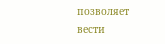позволяет вести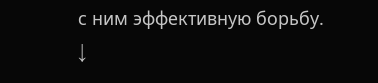с ним эффективную борьбу.
↓